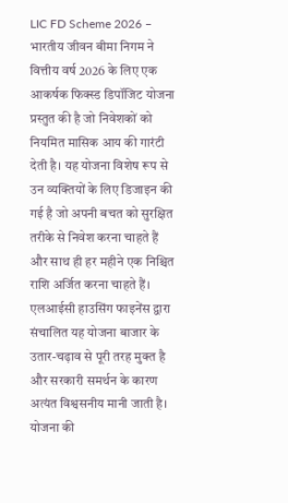LIC FD Scheme 2026 – भारतीय जीवन बीमा निगम ने वित्तीय वर्ष 2026 के लिए एक आकर्षक फिक्स्ड डिपॉजिट योजना प्रस्तुत की है जो निवेशकों को नियमित मासिक आय की गारंटी देती है। यह योजना विशेष रूप से उन व्यक्तियों के लिए डिजाइन की गई है जो अपनी बचत को सुरक्षित तरीके से निवेश करना चाहते हैं और साथ ही हर महीने एक निश्चित राशि अर्जित करना चाहते हैं। एलआईसी हाउसिंग फाइनेंस द्वारा संचालित यह योजना बाजार के उतार-चढ़ाव से पूरी तरह मुक्त है और सरकारी समर्थन के कारण अत्यंत विश्वसनीय मानी जाती है।
योजना की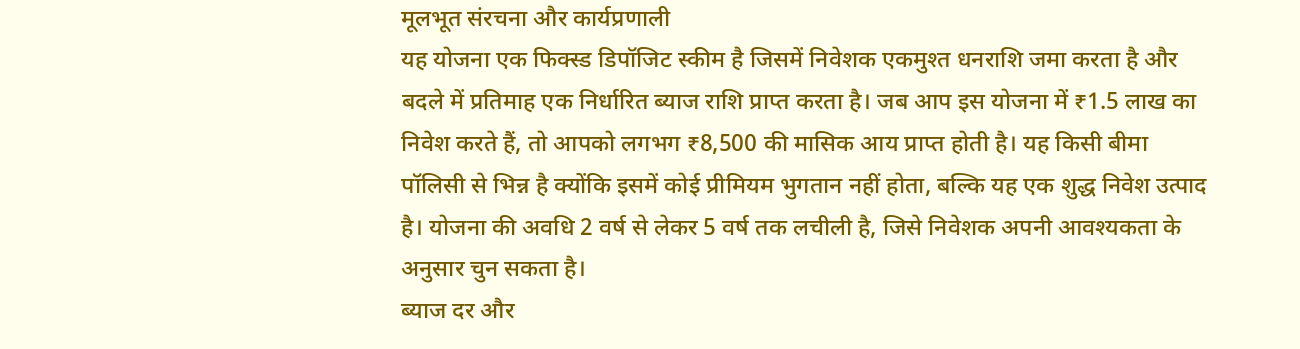मूलभूत संरचना और कार्यप्रणाली
यह योजना एक फिक्स्ड डिपॉजिट स्कीम है जिसमें निवेशक एकमुश्त धनराशि जमा करता है और बदले में प्रतिमाह एक निर्धारित ब्याज राशि प्राप्त करता है। जब आप इस योजना में ₹1.5 लाख का निवेश करते हैं, तो आपको लगभग ₹8,500 की मासिक आय प्राप्त होती है। यह किसी बीमा पॉलिसी से भिन्न है क्योंकि इसमें कोई प्रीमियम भुगतान नहीं होता, बल्कि यह एक शुद्ध निवेश उत्पाद है। योजना की अवधि 2 वर्ष से लेकर 5 वर्ष तक लचीली है, जिसे निवेशक अपनी आवश्यकता के अनुसार चुन सकता है।
ब्याज दर और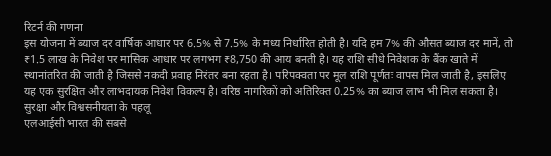रिटर्न की गणना
इस योजना में ब्याज दर वार्षिक आधार पर 6.5% से 7.5% के मध्य निर्धारित होती है। यदि हम 7% की औसत ब्याज दर मानें, तो ₹1.5 लाख के निवेश पर मासिक आधार पर लगभग ₹8,750 की आय बनती है। यह राशि सीधे निवेशक के बैंक खाते में स्थानांतरित की जाती है जिससे नकदी प्रवाह निरंतर बना रहता है। परिपक्वता पर मूल राशि पूर्णतः वापस मिल जाती है, इसलिए यह एक सुरक्षित और लाभदायक निवेश विकल्प है। वरिष्ठ नागरिकों को अतिरिक्त 0.25% का ब्याज लाभ भी मिल सकता है।
सुरक्षा और विश्वसनीयता के पहलू
एलआईसी भारत की सबसे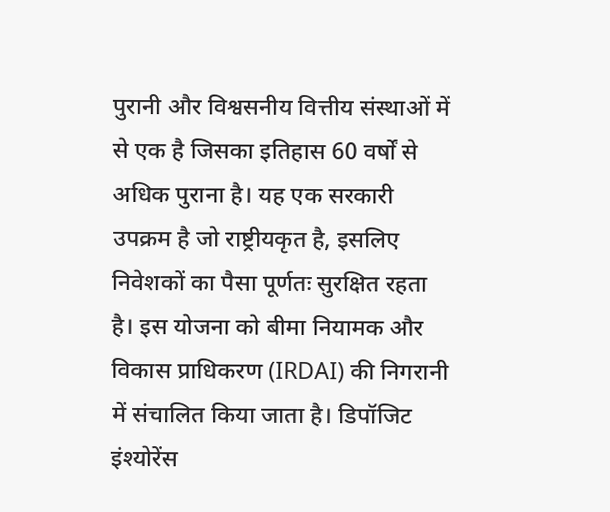पुरानी और विश्वसनीय वित्तीय संस्थाओं में से एक है जिसका इतिहास 60 वर्षों से अधिक पुराना है। यह एक सरकारी उपक्रम है जो राष्ट्रीयकृत है, इसलिए निवेशकों का पैसा पूर्णतः सुरक्षित रहता है। इस योजना को बीमा नियामक और विकास प्राधिकरण (IRDAI) की निगरानी में संचालित किया जाता है। डिपॉजिट इंश्योरेंस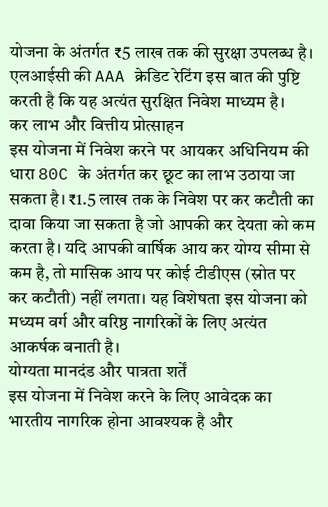योजना के अंतर्गत ₹5 लाख तक की सुरक्षा उपलब्ध है। एलआईसी की AAA क्रेडिट रेटिंग इस बात की पुष्टि करती है कि यह अत्यंत सुरक्षित निवेश माध्यम है।
कर लाभ और वित्तीय प्रोत्साहन
इस योजना में निवेश करने पर आयकर अधिनियम की धारा 80C के अंतर्गत कर छूट का लाभ उठाया जा सकता है। ₹1.5 लाख तक के निवेश पर कर कटौती का दावा किया जा सकता है जो आपकी कर देयता को कम करता है। यदि आपकी वार्षिक आय कर योग्य सीमा से कम है, तो मासिक आय पर कोई टीडीएस (स्रोत पर कर कटौती) नहीं लगता। यह विशेषता इस योजना को मध्यम वर्ग और वरिष्ठ नागरिकों के लिए अत्यंत आकर्षक बनाती है।
योग्यता मानदंड और पात्रता शर्तें
इस योजना में निवेश करने के लिए आवेदक का भारतीय नागरिक होना आवश्यक है और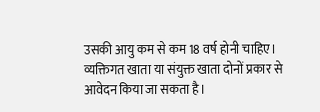उसकी आयु कम से कम 18 वर्ष होनी चाहिए। व्यक्तिगत खाता या संयुक्त खाता दोनों प्रकार से आवेदन किया जा सकता है।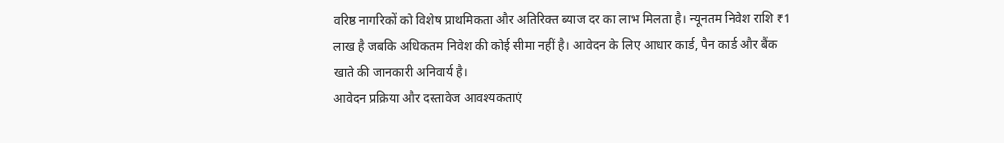वरिष्ठ नागरिकों को विशेष प्राथमिकता और अतिरिक्त ब्याज दर का लाभ मिलता है। न्यूनतम निवेश राशि ₹1 लाख है जबकि अधिकतम निवेश की कोई सीमा नहीं है। आवेदन के लिए आधार कार्ड, पैन कार्ड और बैंक खाते की जानकारी अनिवार्य है।
आवेदन प्रक्रिया और दस्तावेज आवश्यकताएं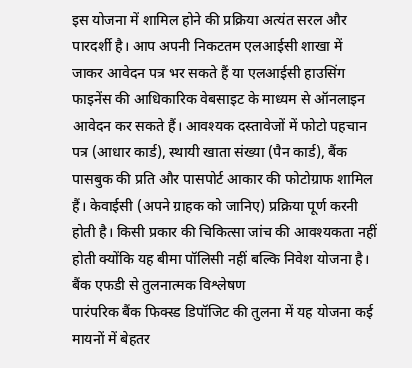इस योजना में शामिल होने की प्रक्रिया अत्यंत सरल और पारदर्शी है। आप अपनी निकटतम एलआईसी शाखा में जाकर आवेदन पत्र भर सकते हैं या एलआईसी हाउसिंग फाइनेंस की आधिकारिक वेबसाइट के माध्यम से ऑनलाइन आवेदन कर सकते हैं। आवश्यक दस्तावेजों में फोटो पहचान पत्र (आधार कार्ड), स्थायी खाता संख्या (पैन कार्ड), बैंक पासबुक की प्रति और पासपोर्ट आकार की फोटोग्राफ शामिल हैं। केवाईसी (अपने ग्राहक को जानिए) प्रक्रिया पूर्ण करनी होती है। किसी प्रकार की चिकित्सा जांच की आवश्यकता नहीं होती क्योंकि यह बीमा पॉलिसी नहीं बल्कि निवेश योजना है।
बैंक एफडी से तुलनात्मक विश्लेषण
पारंपरिक बैंक फिक्स्ड डिपॉजिट की तुलना में यह योजना कई मायनों में बेहतर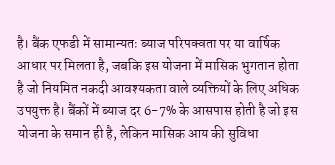है। बैंक एफडी में सामान्यतः ब्याज परिपक्वता पर या वार्षिक आधार पर मिलता है, जबकि इस योजना में मासिक भुगतान होता है जो नियमित नकदी आवश्यकता वाले व्यक्तियों के लिए अधिक उपयुक्त है। बैंकों में ब्याज दर 6-7% के आसपास होती है जो इस योजना के समान ही है, लेकिन मासिक आय की सुविधा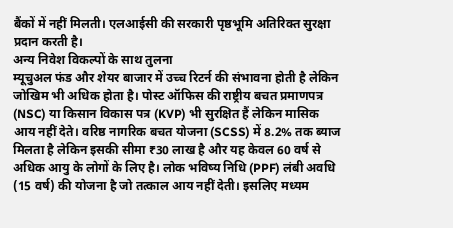बैंकों में नहीं मिलती। एलआईसी की सरकारी पृष्ठभूमि अतिरिक्त सुरक्षा प्रदान करती है।
अन्य निवेश विकल्पों के साथ तुलना
म्यूचुअल फंड और शेयर बाजार में उच्च रिटर्न की संभावना होती है लेकिन जोखिम भी अधिक होता है। पोस्ट ऑफिस की राष्ट्रीय बचत प्रमाणपत्र (NSC) या किसान विकास पत्र (KVP) भी सुरक्षित हैं लेकिन मासिक आय नहीं देते। वरिष्ठ नागरिक बचत योजना (SCSS) में 8.2% तक ब्याज मिलता है लेकिन इसकी सीमा ₹30 लाख है और यह केवल 60 वर्ष से अधिक आयु के लोगों के लिए है। लोक भविष्य निधि (PPF) लंबी अवधि (15 वर्ष) की योजना है जो तत्काल आय नहीं देती। इसलिए मध्यम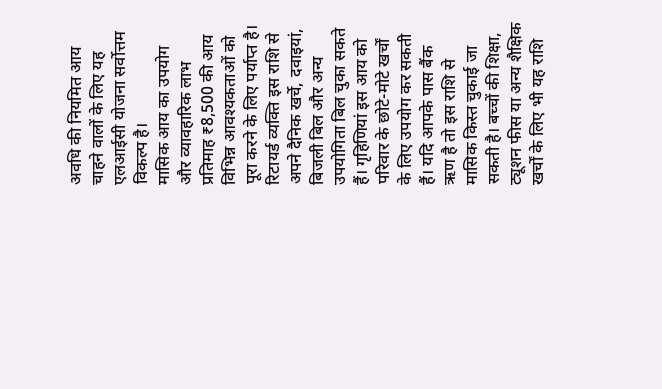अवधि की नियमित आय चाहने वालों के लिए यह एलआईसी योजना सर्वोत्तम विकल्प है।
मासिक आय का उपयोग और व्यावहारिक लाभ
प्रतिमाह ₹8,500 की आय विभिन्न आवश्यकताओं को पूरा करने के लिए पर्याप्त है। रिटायर्ड व्यक्ति इस राशि से अपने दैनिक खर्चे, दवाइयां, बिजली बिल और अन्य उपयोगिता बिल चुका सकते हैं। गृहिणियां इस आय को परिवार के छोटे-मोटे खर्चों के लिए उपयोग कर सकती हैं। यदि आपके पास बैंक ऋण है तो इस राशि से मासिक किस्त चुकाई जा सकती है। बच्चों की शिक्षा, ट्यूशन फीस या अन्य शैक्षिक खर्चों के लिए भी यह राशि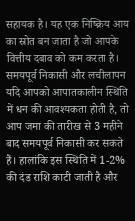सहायक है। यह एक निष्क्रिय आय का स्रोत बन जाता है जो आपके वित्तीय दबाव को कम करता है।
समयपूर्व निकासी और लचीलापन
यदि आपको आपातकालीन स्थिति में धन की आवश्यकता होती है, तो आप जमा की तारीख से 3 महीने बाद समयपूर्व निकासी कर सकते हैं। हालांकि इस स्थिति में 1-2% की दंड राशि काटी जाती है और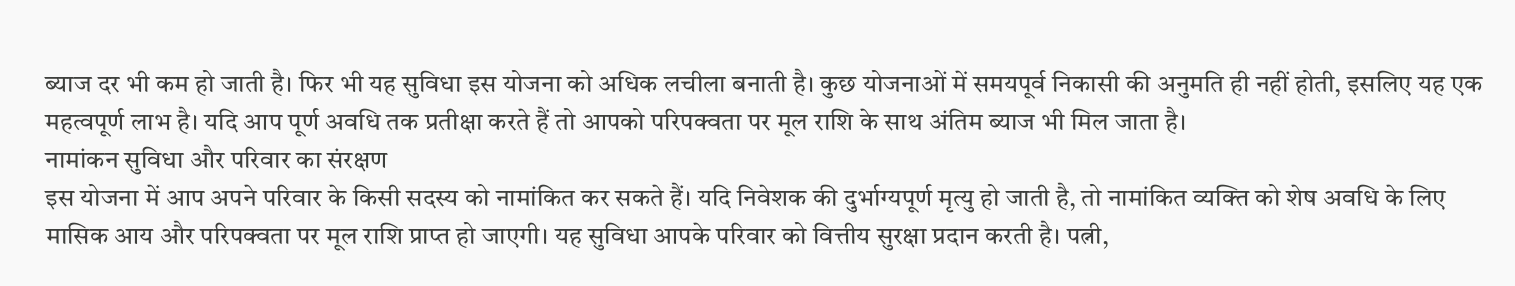ब्याज दर भी कम हो जाती है। फिर भी यह सुविधा इस योजना को अधिक लचीला बनाती है। कुछ योजनाओं में समयपूर्व निकासी की अनुमति ही नहीं होती, इसलिए यह एक महत्वपूर्ण लाभ है। यदि आप पूर्ण अवधि तक प्रतीक्षा करते हैं तो आपको परिपक्वता पर मूल राशि के साथ अंतिम ब्याज भी मिल जाता है।
नामांकन सुविधा और परिवार का संरक्षण
इस योजना में आप अपने परिवार के किसी सदस्य को नामांकित कर सकते हैं। यदि निवेशक की दुर्भाग्यपूर्ण मृत्यु हो जाती है, तो नामांकित व्यक्ति को शेष अवधि के लिए मासिक आय और परिपक्वता पर मूल राशि प्राप्त हो जाएगी। यह सुविधा आपके परिवार को वित्तीय सुरक्षा प्रदान करती है। पत्नी,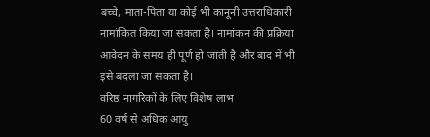बच्चे, माता-पिता या कोई भी कानूनी उत्तराधिकारी नामांकित किया जा सकता है। नामांकन की प्रक्रिया आवेदन के समय ही पूर्ण हो जाती है और बाद में भी इसे बदला जा सकता है।
वरिष्ठ नागरिकों के लिए विशेष लाभ
60 वर्ष से अधिक आयु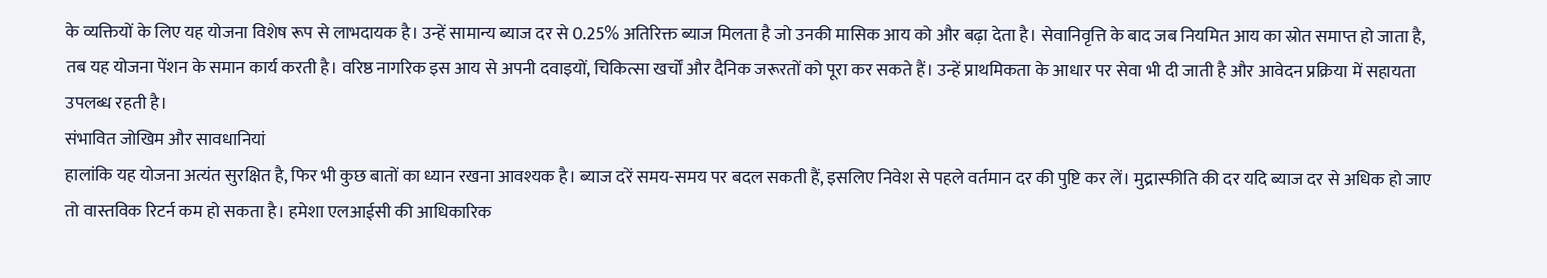के व्यक्तियों के लिए यह योजना विशेष रूप से लाभदायक है। उन्हें सामान्य ब्याज दर से 0.25% अतिरिक्त ब्याज मिलता है जो उनकी मासिक आय को और बढ़ा देता है। सेवानिवृत्ति के बाद जब नियमित आय का स्रोत समाप्त हो जाता है, तब यह योजना पेंशन के समान कार्य करती है। वरिष्ठ नागरिक इस आय से अपनी दवाइयों, चिकित्सा खर्चों और दैनिक जरूरतों को पूरा कर सकते हैं। उन्हें प्राथमिकता के आधार पर सेवा भी दी जाती है और आवेदन प्रक्रिया में सहायता उपलब्ध रहती है।
संभावित जोखिम और सावधानियां
हालांकि यह योजना अत्यंत सुरक्षित है, फिर भी कुछ बातों का ध्यान रखना आवश्यक है। ब्याज दरें समय-समय पर बदल सकती हैं, इसलिए निवेश से पहले वर्तमान दर की पुष्टि कर लें। मुद्रास्फीति की दर यदि ब्याज दर से अधिक हो जाए तो वास्तविक रिटर्न कम हो सकता है। हमेशा एलआईसी की आधिकारिक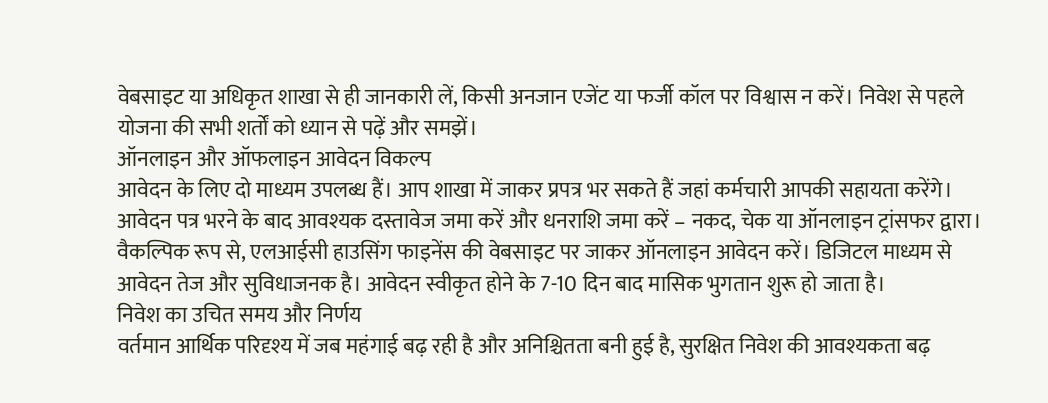वेबसाइट या अधिकृत शाखा से ही जानकारी लें, किसी अनजान एजेंट या फर्जी कॉल पर विश्वास न करें। निवेश से पहले योजना की सभी शर्तों को ध्यान से पढ़ें और समझें।
ऑनलाइन और ऑफलाइन आवेदन विकल्प
आवेदन के लिए दो माध्यम उपलब्ध हैं। आप शाखा में जाकर प्रपत्र भर सकते हैं जहां कर्मचारी आपकी सहायता करेंगे। आवेदन पत्र भरने के बाद आवश्यक दस्तावेज जमा करें और धनराशि जमा करें – नकद, चेक या ऑनलाइन ट्रांसफर द्वारा। वैकल्पिक रूप से, एलआईसी हाउसिंग फाइनेंस की वेबसाइट पर जाकर ऑनलाइन आवेदन करें। डिजिटल माध्यम से आवेदन तेज और सुविधाजनक है। आवेदन स्वीकृत होने के 7-10 दिन बाद मासिक भुगतान शुरू हो जाता है।
निवेश का उचित समय और निर्णय
वर्तमान आर्थिक परिदृश्य में जब महंगाई बढ़ रही है और अनिश्चितता बनी हुई है, सुरक्षित निवेश की आवश्यकता बढ़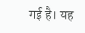गई है। यह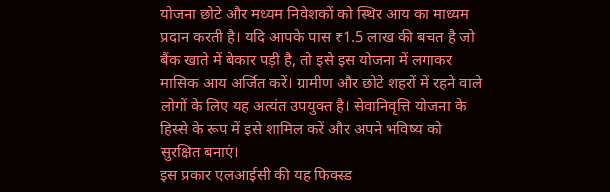योजना छोटे और मध्यम निवेशकों को स्थिर आय का माध्यम प्रदान करती है। यदि आपके पास ₹1.5 लाख की बचत है जो बैंक खाते में बेकार पड़ी है, तो इसे इस योजना में लगाकर मासिक आय अर्जित करें। ग्रामीण और छोटे शहरों में रहने वाले लोगों के लिए यह अत्यंत उपयुक्त है। सेवानिवृत्ति योजना के हिस्से के रूप में इसे शामिल करें और अपने भविष्य को सुरक्षित बनाएं।
इस प्रकार एलआईसी की यह फिक्स्ड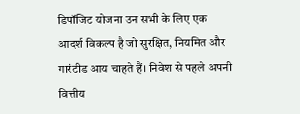डिपॉजिट योजना उन सभी के लिए एक आदर्श विकल्प है जो सुरक्षित, नियमित और गारंटीड आय चाहते हैं। निवेश से पहले अपनी वित्तीय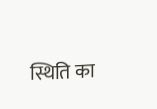स्थिति का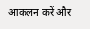आकलन करें और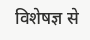विशेषज्ञ से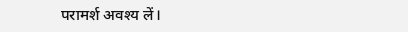परामर्श अवश्य लें।